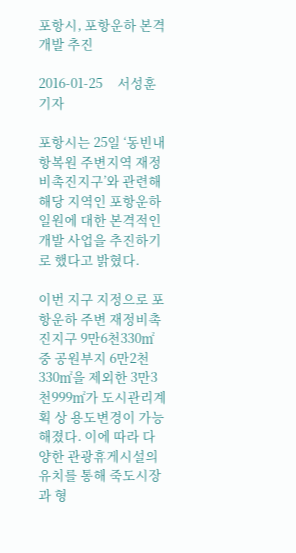포항시, 포항운하 본격 개발 추진

2016-01-25     서성훈 기자

포항시는 25일 ‘동빈내항복원 주변지역 재정비촉진지구’와 관련해 해당 지역인 포항운하 일원에 대한 본격적인 개발 사업을 추진하기로 했다고 밝혔다.

이번 지구 지정으로 포항운하 주변 재정비촉진지구 9만6천330㎡ 중 공원부지 6만2천330㎡을 제외한 3만3천999㎡가 도시관리계획 상 용도변경이 가능해졌다. 이에 따라 다양한 관광휴게시설의 유치를 통해 죽도시장과 형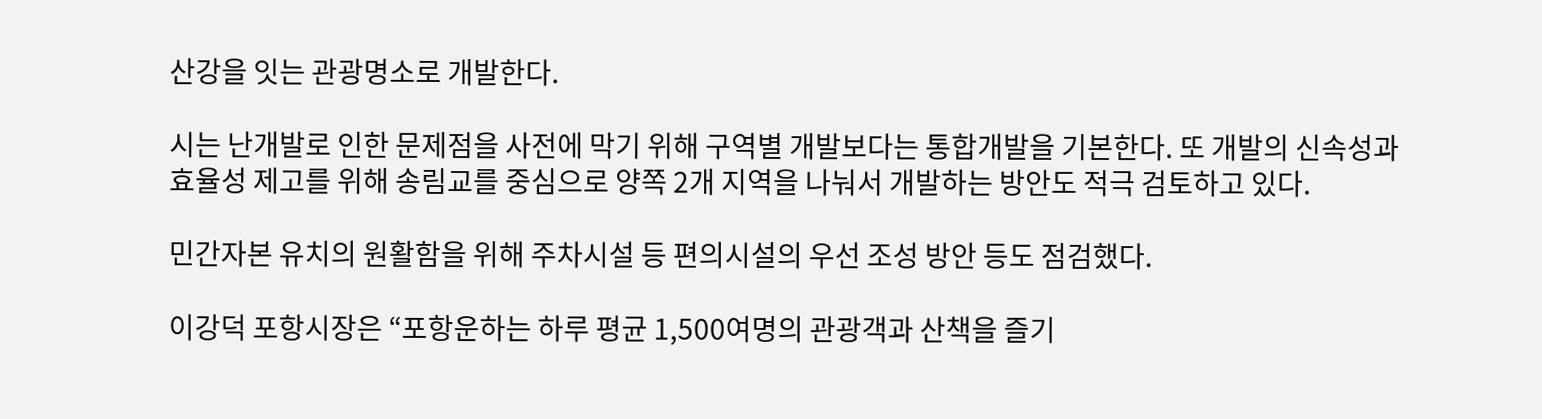산강을 잇는 관광명소로 개발한다.

시는 난개발로 인한 문제점을 사전에 막기 위해 구역별 개발보다는 통합개발을 기본한다. 또 개발의 신속성과 효율성 제고를 위해 송림교를 중심으로 양쪽 2개 지역을 나눠서 개발하는 방안도 적극 검토하고 있다.

민간자본 유치의 원활함을 위해 주차시설 등 편의시설의 우선 조성 방안 등도 점검했다.

이강덕 포항시장은 “포항운하는 하루 평균 1,500여명의 관광객과 산책을 즐기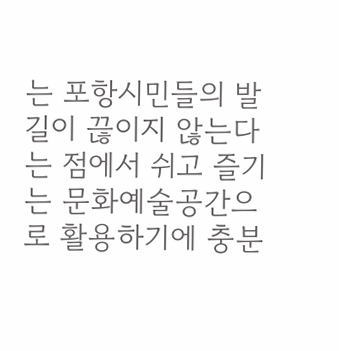는 포항시민들의 발길이 끊이지 않는다는 점에서 쉬고 즐기는 문화예술공간으로 활용하기에 충분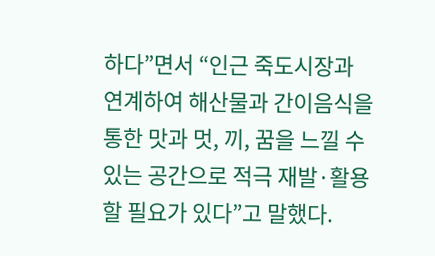하다”면서 “인근 죽도시장과 연계하여 해산물과 간이음식을 통한 맛과 멋, 끼, 꿈을 느낄 수 있는 공간으로 적극 재발·활용할 필요가 있다”고 말했다.